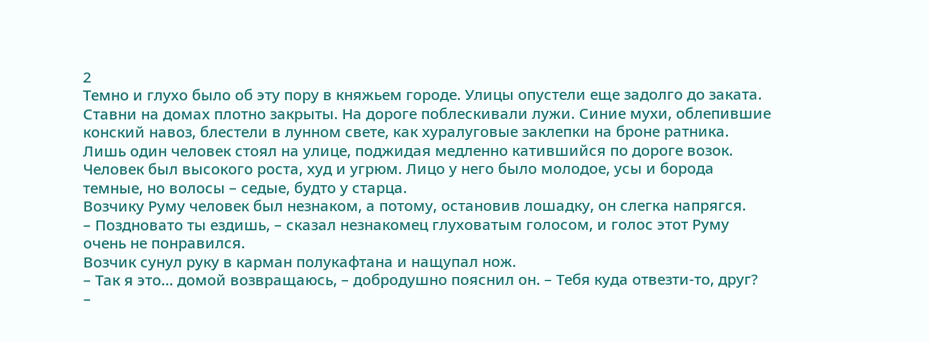2
Темно и глухо было об эту пору в княжьем городе. Улицы опустели еще задолго до заката. Ставни на домах плотно закрыты. На дороге поблескивали лужи. Синие мухи, облепившие конский навоз, блестели в лунном свете, как хуралуговые заклепки на броне ратника.
Лишь один человек стоял на улице, поджидая медленно катившийся по дороге возок. Человек был высокого роста, худ и угрюм. Лицо у него было молодое, усы и борода темные, но волосы – седые, будто у старца.
Возчику Руму человек был незнаком, а потому, остановив лошадку, он слегка напрягся.
– Поздновато ты ездишь, – сказал незнакомец глуховатым голосом, и голос этот Руму очень не понравился.
Возчик сунул руку в карман полукафтана и нащупал нож.
– Так я это… домой возвращаюсь, – добродушно пояснил он. – Тебя куда отвезти-то, друг?
–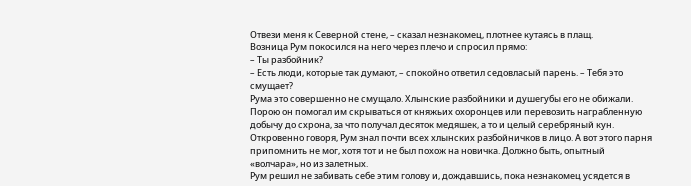Отвези меня к Северной стене, – сказал незнакомец, плотнее кутаясь в плащ.
Возница Рум покосился на него через плечо и спросил прямо:
– Ты разбойник?
– Есть люди, которые так думают, – спокойно ответил седовласый парень. – Тебя это смущает?
Рума это совершенно не смущало. Хлынские разбойники и душегубы его не обижали. Порою он помогал им скрываться от княжьих охоронцев или перевозить награбленную добычу до схрона, за что получал десяток медяшек, а то и целый серебряный кун. Откровенно говоря, Рум знал почти всех хлынских разбойничков в лицо. А вот этого парня припомнить не мог, хотя тот и не был похож на новичка. Должно быть, опытный «волчара», но из залетных.
Рум решил не забивать себе этим голову и, дождавшись, пока незнакомец усядется в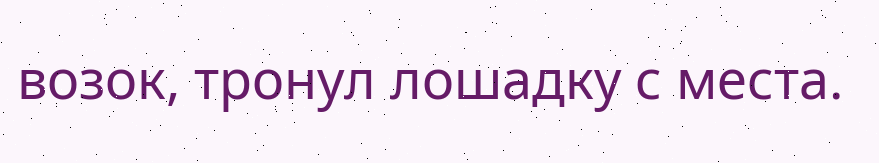возок, тронул лошадку с места.